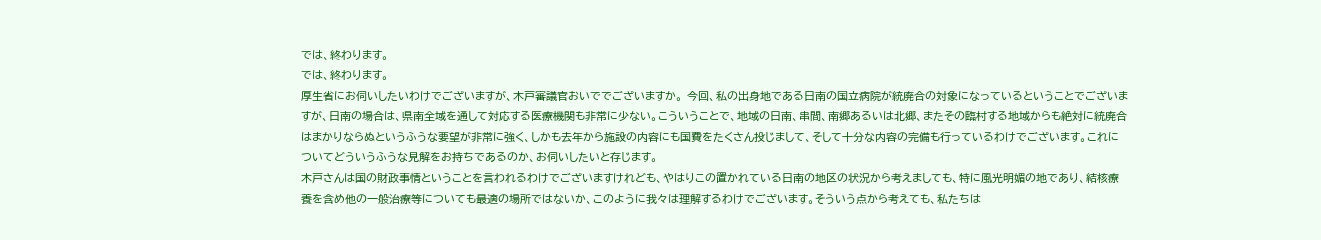では、終わります。
では、終わります。
厚生省にお伺いしたいわけでございますが、木戸審議官おいででございますか。 今回、私の出身地である日南の国立病院が統廃合の対象になっているということでございますが、日南の場合は、県南全域を通して対応する医療機関も非常に少ない。こういうことで、地域の日南、串間、南郷あるいは北郷、またその臨村する地域からも絶対に統廃合はまかりならぬというふうな要望が非常に強く、しかも去年から施設の内容にも国費をたくさん投じまして、そして十分な内容の完備も行っているわけでございます。これについてどういうふうな見解をお持ちであるのか、お伺いしたいと存じます。
木戸さんは国の財政事情ということを言われるわけでございますけれども、やはりこの置かれている日南の地区の状況から考えましても、特に風光明媚の地であり、結核療養を含め他の一般治療等についても最適の場所ではないか、このように我々は理解するわけでございます。そういう点から考えても、私たちは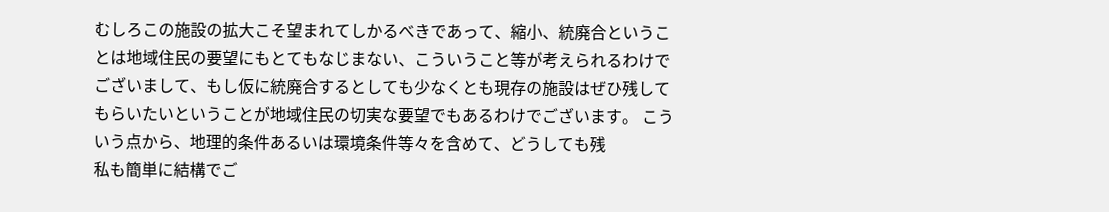むしろこの施設の拡大こそ望まれてしかるべきであって、縮小、統廃合ということは地域住民の要望にもとてもなじまない、こういうこと等が考えられるわけでございまして、もし仮に統廃合するとしても少なくとも現存の施設はぜひ残してもらいたいということが地域住民の切実な要望でもあるわけでございます。 こういう点から、地理的条件あるいは環境条件等々を含めて、どうしても残
私も簡単に結構でご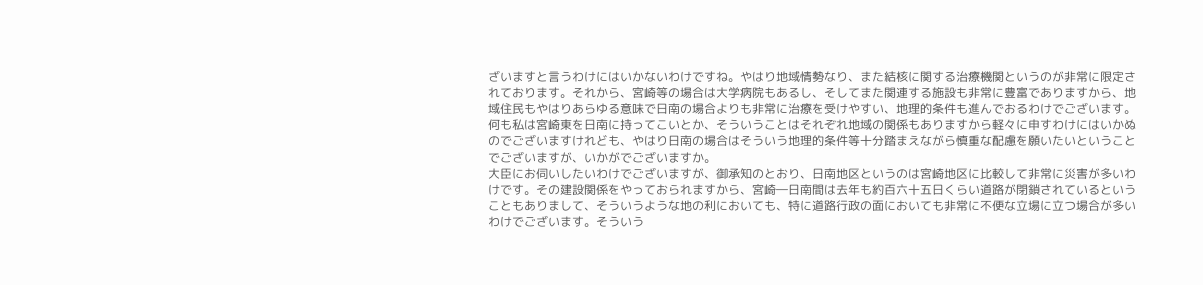ざいますと言うわけにはいかないわけですね。やはり地域情勢なり、また結核に関する治療機関というのが非常に限定されております。それから、宮崎等の場合は大学病院もあるし、そしてまた関連する施設も非常に豊富でありますから、地域住民もやはりあらゆる意味で日南の場合よりも非常に治療を受けやすい、地理的条件も進んでおるわけでございます。何も私は宮崎東を日南に持ってこいとか、そういうことはそれぞれ地域の関係もありますから軽々に申すわけにはいかぬのでございますけれども、やはり日南の場合はそういう地理的条件等十分踏まえながら慎重な配慮を願いたいということでございますが、いかがでございますか。
大臣にお伺いしたいわけでございますが、御承知のとおり、日南地区というのは宮崎地区に比較して非常に災害が多いわけです。その建設関係をやっておられますから、宮崎―日南間は去年も約百六十五日くらい道路が閉鎖されているということもありまして、そういうような地の利においても、特に道路行政の面においても非常に不便な立場に立つ場合が多いわけでございます。そういう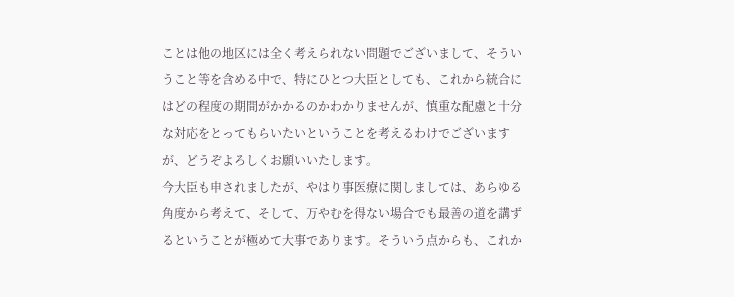ことは他の地区には全く考えられない問題でございまして、そういうこと等を含める中で、特にひとつ大臣としても、これから統合にはどの程度の期間がかかるのかわかりませんが、慎重な配慮と十分な対応をとってもらいたいということを考えるわけでございますが、どうぞよろしくお願いいたします。
今大臣も申されましたが、やはり事医療に関しましては、あらゆる角度から考えて、そして、万やむを得ない場合でも最善の道を講ずるということが極めて大事であります。そういう点からも、これか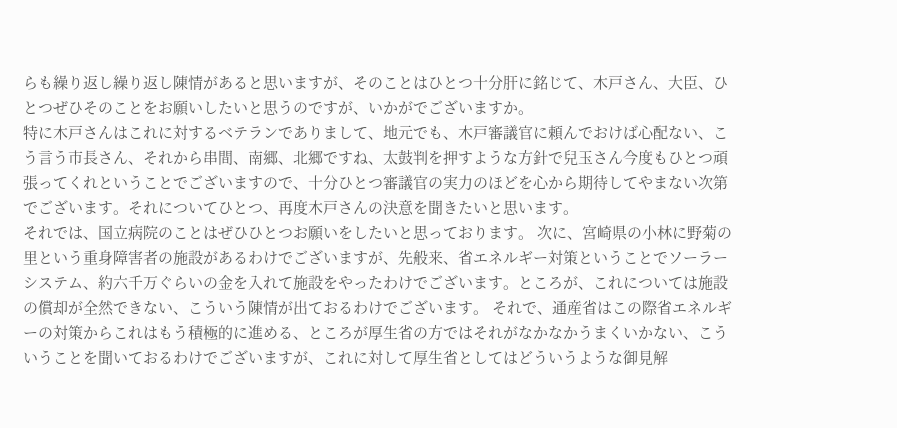らも繰り返し繰り返し陳情があると思いますが、そのことはひとつ十分肝に銘じて、木戸さん、大臣、ひとつぜひそのことをお願いしたいと思うのですが、いかがでございますか。
特に木戸さんはこれに対するベテランでありまして、地元でも、木戸審議官に頼んでおけば心配ない、こう言う市長さん、それから串間、南郷、北郷ですね、太鼓判を押すような方針で兒玉さん今度もひとつ頑張ってくれということでございますので、十分ひとつ審議官の実力のほどを心から期待してやまない次第でございます。それについてひとつ、再度木戸さんの決意を聞きたいと思います。
それでは、国立病院のことはぜひひとつお願いをしたいと思っております。 次に、宮崎県の小林に野菊の里という重身障害者の施設があるわけでございますが、先般来、省エネルギー対策ということでソーラーシステム、約六千万ぐらいの金を入れて施設をやったわけでございます。ところが、これについては施設の償却が全然できない、こういう陳情が出ておるわけでございます。 それで、通産省はこの際省エネルギーの対策からこれはもう積極的に進める、ところが厚生省の方ではそれがなかなかうまくいかない、こういうことを聞いておるわけでございますが、これに対して厚生省としてはどういうような御見解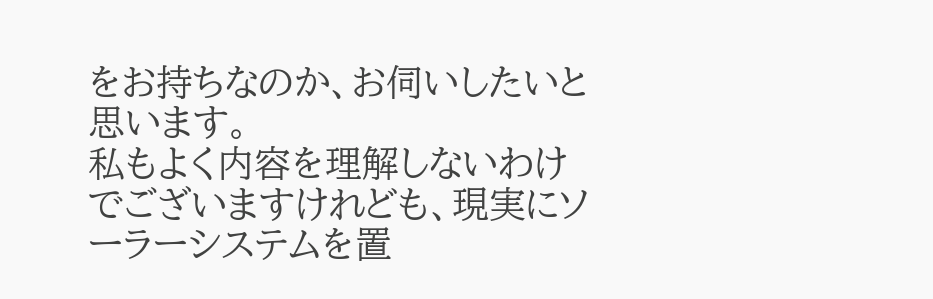をお持ちなのか、お伺いしたいと思います。
私もよく内容を理解しないわけでございますけれども、現実にソーラーシステムを置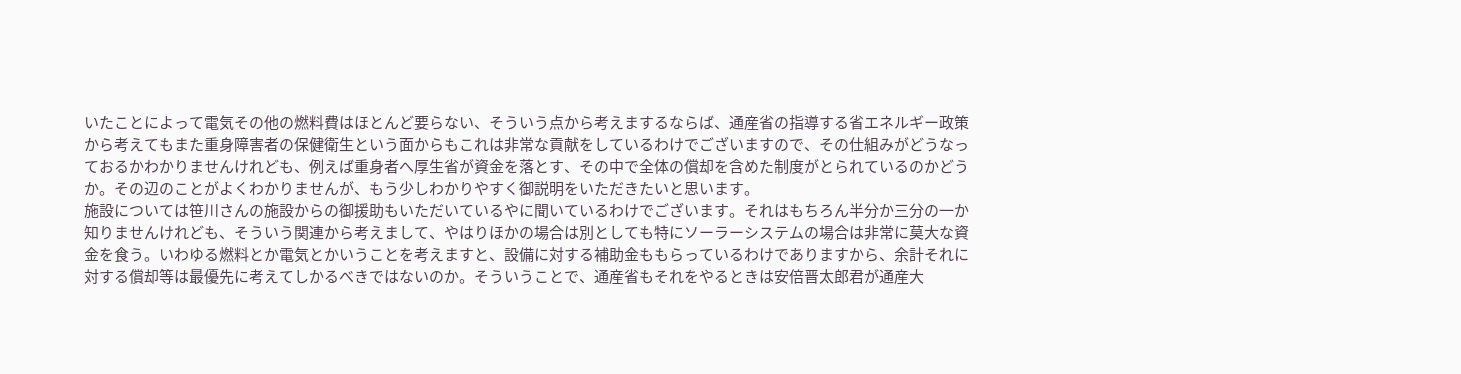いたことによって電気その他の燃料費はほとんど要らない、そういう点から考えまするならば、通産省の指導する省エネルギー政策から考えてもまた重身障害者の保健衛生という面からもこれは非常な貢献をしているわけでございますので、その仕組みがどうなっておるかわかりませんけれども、例えば重身者へ厚生省が資金を落とす、その中で全体の償却を含めた制度がとられているのかどうか。その辺のことがよくわかりませんが、もう少しわかりやすく御説明をいただきたいと思います。
施設については笹川さんの施設からの御援助もいただいているやに聞いているわけでございます。それはもちろん半分か三分の一か知りませんけれども、そういう関連から考えまして、やはりほかの場合は別としても特にソーラーシステムの場合は非常に莫大な資金を食う。いわゆる燃料とか電気とかいうことを考えますと、設備に対する補助金ももらっているわけでありますから、余計それに対する償却等は最優先に考えてしかるべきではないのか。そういうことで、通産省もそれをやるときは安倍晋太郎君が通産大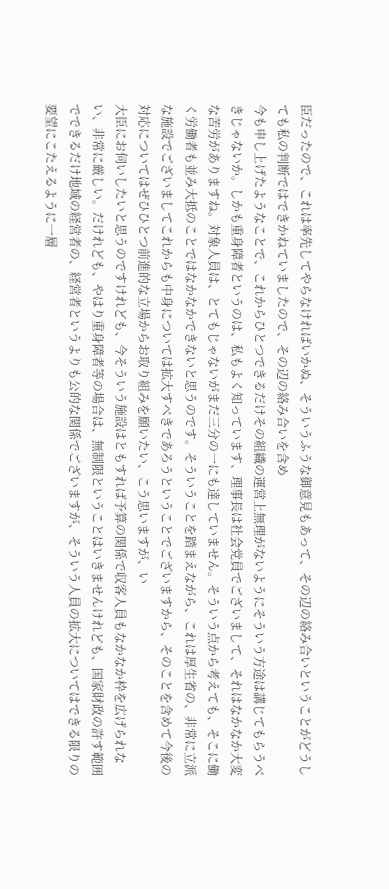臣だったので、これは率先してやらなければいかぬ、そういうふうな御意見もあって、その辺の絡み合いということがどうしても私の判断ではできかねていましたので、その辺の絡み合いを含め
今も申し上げたようなことで、これからひとつできるだけその組織の運営上無理がないようにそういう方途は講じてもらうべきじゃないか。しかも重身障者というのは、私もよく知っています、理事長は社会党員でございまして、それはなかなか大変な苦労がありますね。対象人員は、とてもじゃないがまだ三分の一にも達していません。そういう点から考えても、そこに働く労働者も並み大抵のことではなかなかできないと思うのです。そういうことを踏まえながら、これは厚生省の、非常に立派な施設でございましてこれからも中身については拡大すべきであろうということでございますから、そのことを含めて今後の対応についてはぜひひとつ前進的な立場からお取り組みを願いたい、こう思いますが、い
大臣にお伺いしたいと思うのですけれども、今そういう施設はともすれば予算の関係で収客人員もなかなか枠を広げられない、非常に厳しい。だけれども、やはり重身障者等の場合は、無制限ということはいきませんけれども、国家財政の許す範囲でできるだけ地域の経営者の、経営者というよりも公的な関係でございますが、そういう人員の拡大についてはできる限りの要望にこたえるように一層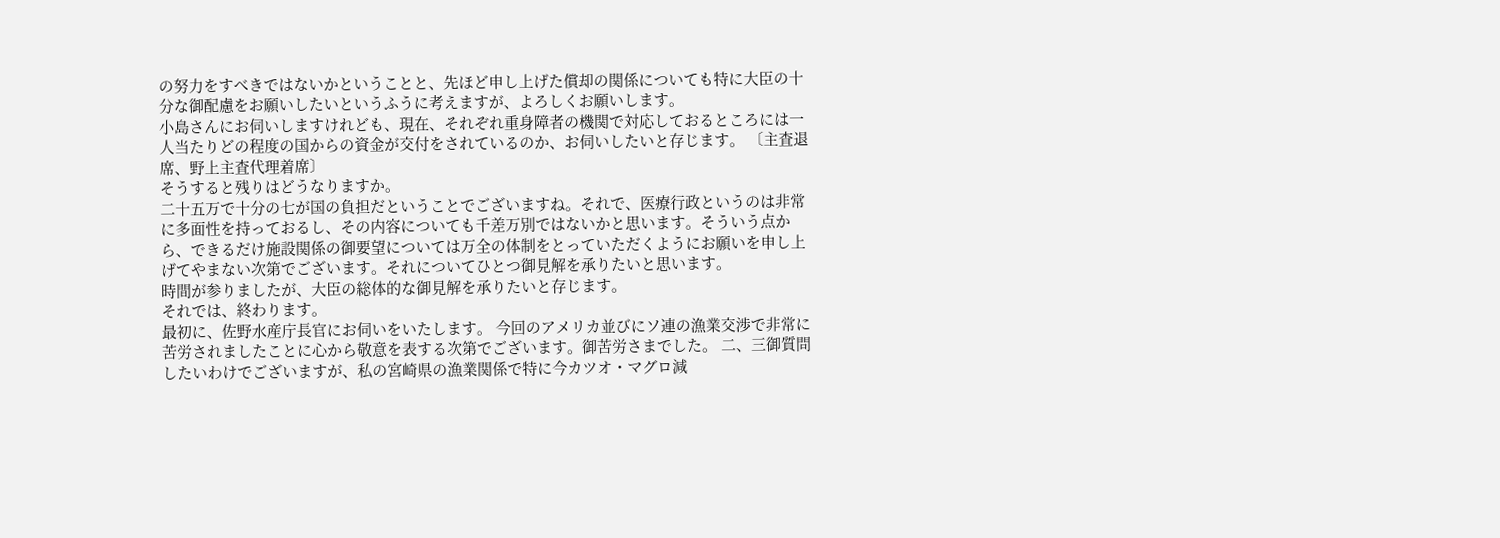の努力をすべきではないかということと、先ほど申し上げた償却の関係についても特に大臣の十分な御配慮をお願いしたいというふうに考えますが、よろしくお願いします。
小島さんにお伺いしますけれども、現在、それぞれ重身障者の機関で対応しておるところには一人当たりどの程度の国からの資金が交付をされているのか、お伺いしたいと存じます。 〔主査退席、野上主査代理着席〕
そうすると残りはどうなりますか。
二十五万で十分の七が国の負担だということでございますね。それで、医療行政というのは非常に多面性を持っておるし、その内容についても千差万別ではないかと思います。そういう点から、できるだけ施設関係の御要望については万全の体制をとっていただくようにお願いを申し上げてやまない次第でございます。それについてひとつ御見解を承りたいと思います。
時間が参りましたが、大臣の総体的な御見解を承りたいと存じます。
それでは、終わります。
最初に、佐野水産庁長官にお伺いをいたします。 今回のアメリカ並びにソ連の漁業交渉で非常に苦労されましたことに心から敬意を表する次第でございます。御苦労さまでした。 二、三御質問したいわけでございますが、私の宮崎県の漁業関係で特に今カツオ・マグロ減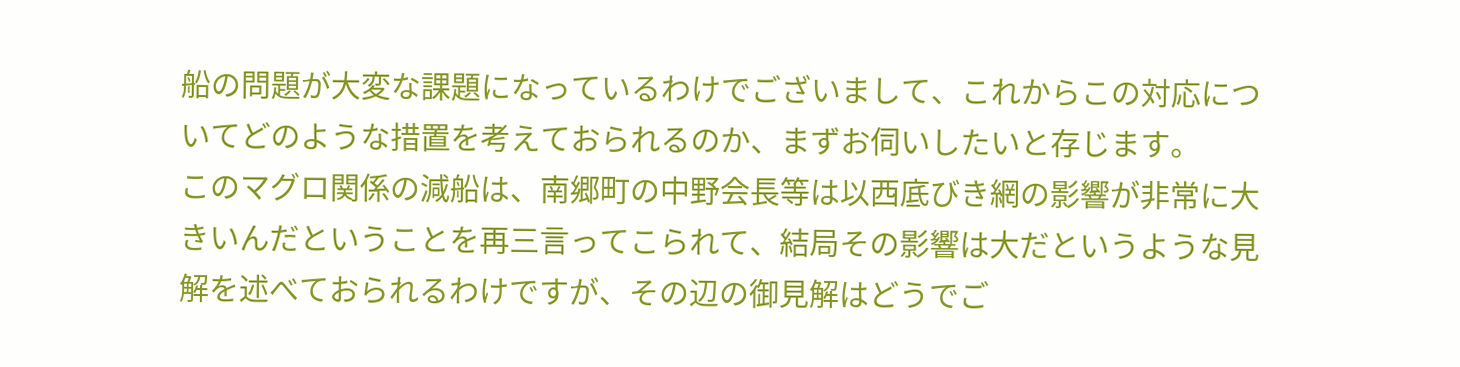船の問題が大変な課題になっているわけでございまして、これからこの対応についてどのような措置を考えておられるのか、まずお伺いしたいと存じます。
このマグロ関係の減船は、南郷町の中野会長等は以西底びき網の影響が非常に大きいんだということを再三言ってこられて、結局その影響は大だというような見解を述べておられるわけですが、その辺の御見解はどうでご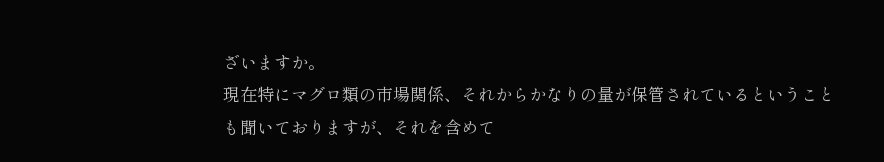ざいますか。
現在特にマグロ類の市場関係、それからかなりの量が保管されているということも聞いておりますが、それを含めて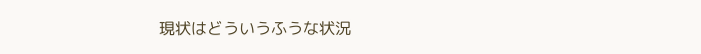現状はどういうふうな状況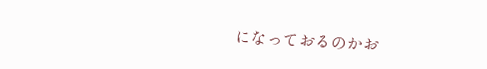になっておるのかお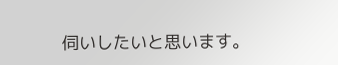伺いしたいと思います。